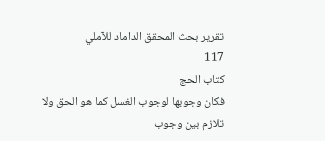تقرير بحث المحقق الداماد للآملي
117
كتاب الحج
فكان وجوبها لوجوب الغسل كما هو الحق ولا تلازم بين وجوب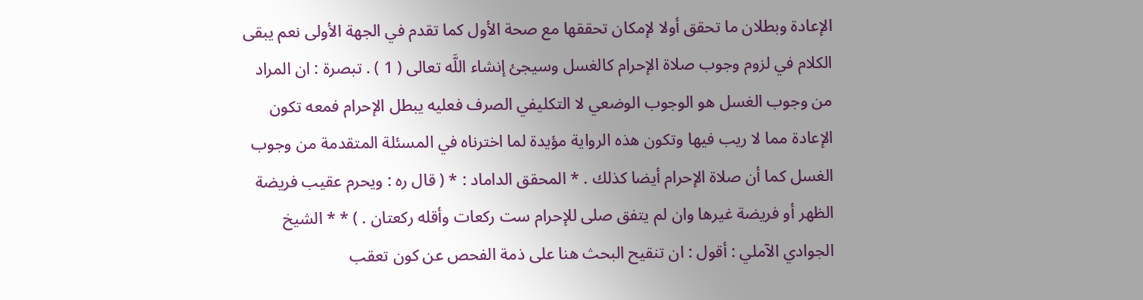الإعادة وبطلان ما تحقق أولا لإمكان تحققها مع صحة الأول كما تقدم في الجهة الأولى نعم يبقى الكلام في لزوم وجوب صلاة الإحرام كالغسل وسيجئ إنشاء اللَّه تعالى ( 1 ) . تبصرة : ان المراد من وجوب الغسل هو الوجوب الوضعي لا التكليفي الصرف فعليه يبطل الإحرام فمعه تكون الإعادة مما لا ريب فيها وتكون هذه الرواية مؤيدة لما اخترناه في المسئلة المتقدمة من وجوب الغسل كما أن صلاة الإحرام أيضا كذلك . * المحقق الداماد : * ( قال ره : ويحرم عقيب فريضة الظهر أو فريضة غيرها وان لم يتفق صلى للإحرام ست ركعات وأقله ركعتان . ) * * الشيخ الجوادي الآملي : أقول : ان تنقيح البحث هنا على ذمة الفحص عن كون تعقب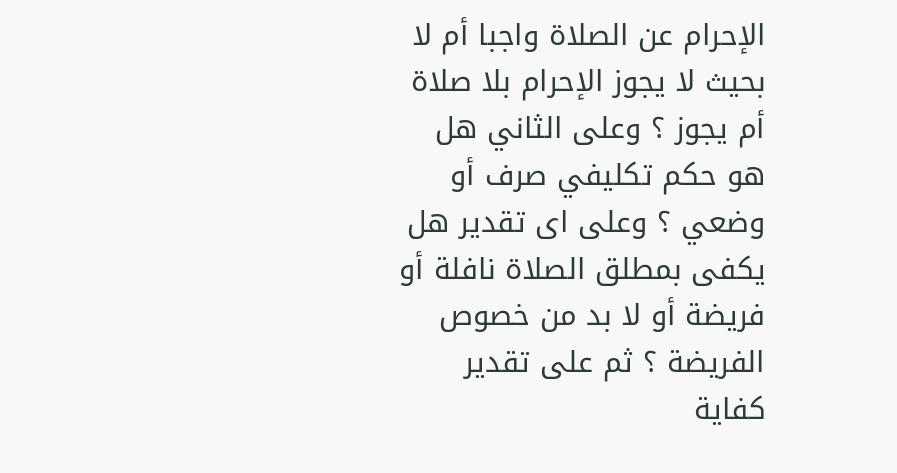الإحرام عن الصلاة واجبا أم لا بحيث لا يجوز الإحرام بلا صلاة أم يجوز ؟ وعلى الثاني هل هو حكم تكليفي صرف أو وضعي ؟ وعلى اى تقدير هل يكفى بمطلق الصلاة نافلة أو فريضة أو لا بد من خصوص الفريضة ؟ ثم على تقدير كفاية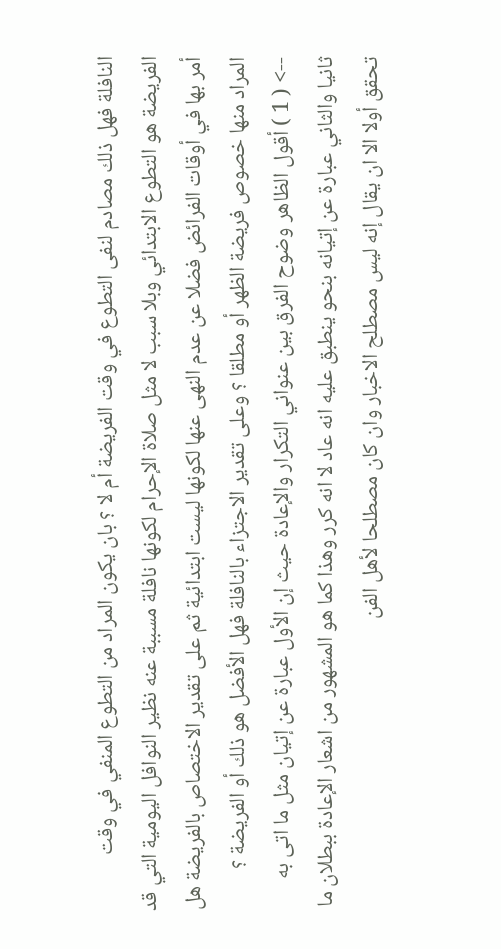النافلة فهل ذلك مصادم لنفى التطوع في وقت الفريضة أم لا ؟ بان يكون المراد من التطوع المنفي في وقت الفريضة هو التطوع الابتدائي وبلا سبب لا مثل صلاة الإحرام لكونها نافلة مسببة عنه نظير النوافل اليومية التي قد أمر بها في أوقات الفرائض فضلا عن عدم النهى عنها لكونها ليست ابتدائية ثم على تقدير الاختصاص بالفريضة هل المراد منها خصوص فريضة الظهر أو مطلقا ؟ وعلى تقدير الاجتزاء بالنافلة فهل الأفضل هو ذلك أو الفريضة ؟
--> ( 1 ) أقول الظاهر وضوح الفرق بين عنواني التكرار والإعادة حيث إن الأول عبارة عن إتيان مثل ما اتى به ثانيا والثاني عبارة عن إتيانه بنحو ينطبق عليه انه عاد لا انه كرر وهذا كما هو المشهور من اشعار الإعادة ببطلان ما تحقق أولا الا ان يقال إنه ليس مصطلح الاخبار وان كان مصطلحا لأهل الفن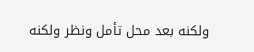ولكنه بعد محل تأمل ونظر ولكنه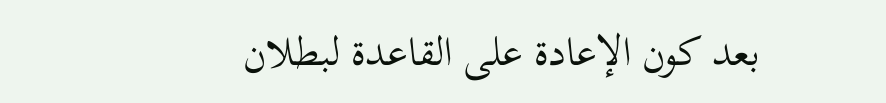بعد كون الإعادة على القاعدة لبطلان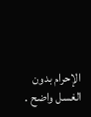الإحرام بدون الغسل واضح .